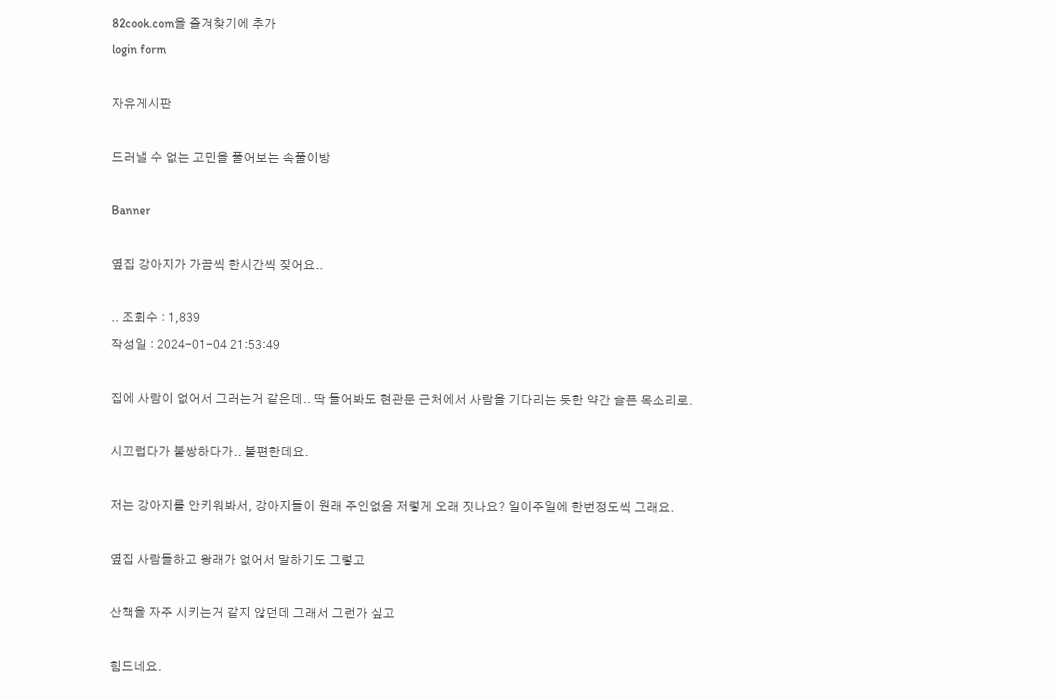82cook.com을 즐겨찾기에 추가
login form

자유게시판

드러낼 수 없는 고민을 풀어보는 속풀이방

Banner

옆집 강아지가 가끔씩 한시간씩 짖어요..

.. 조회수 : 1,839
작성일 : 2024-01-04 21:53:49

집에 사람이 없어서 그러는거 같은데.. 딱 들어봐도 현관문 근처에서 사람을 기다리는 듯한 약간 슬픈 목소리로.

시끄럽다가 불쌍하다가.. 불편한데요.

저는 강아지를 안키워봐서, 강아지들이 원래 주인없음 저렇게 오래 짓나요? 일이주일에 한번정도씩 그래요.

옆집 사람들하고 왕래가 없어서 말하기도 그렇고

산책을 자주 시키는거 같지 않던데 그래서 그런가 싶고

힘드네요.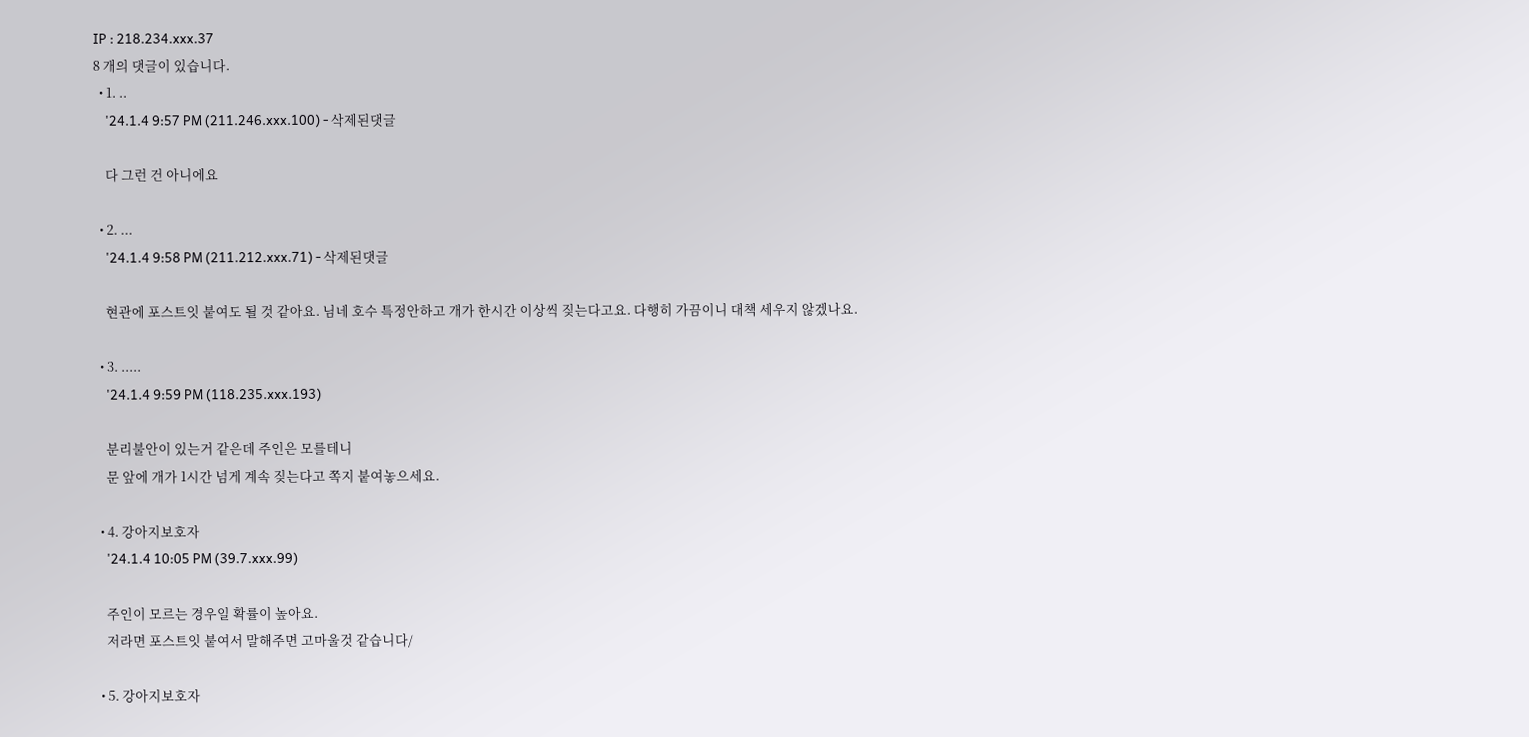IP : 218.234.xxx.37
8 개의 댓글이 있습니다.
  • 1. ..
    '24.1.4 9:57 PM (211.246.xxx.100) - 삭제된댓글

    다 그런 건 아니에요

  • 2. ...
    '24.1.4 9:58 PM (211.212.xxx.71) - 삭제된댓글

    현관에 포스트잇 붙여도 될 것 같아요. 님네 호수 특정안하고 개가 한시간 이상씩 짖는다고요. 다행히 가끔이니 대책 세우지 않겠나요.

  • 3. .....
    '24.1.4 9:59 PM (118.235.xxx.193)

    분리불안이 있는거 같은데 주인은 모를테니
    문 앞에 개가 1시간 넘게 계속 짖는다고 쪽지 붙여놓으세요.

  • 4. 강아지보호자
    '24.1.4 10:05 PM (39.7.xxx.99)

    주인이 모르는 경우일 확률이 높아요.
    저라면 포스트잇 붙여서 말해주면 고마울것 같습니다/

  • 5. 강아지보호자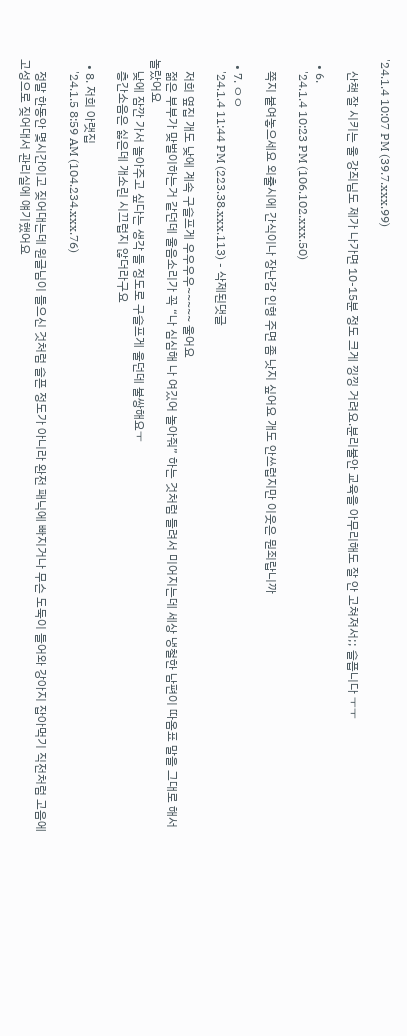'24.1.4 10:07 PM (39.7.xxx.99)

    산책 잘 시키는 울 강즤님도 제가 나가면 10-15분 정도 크게 낑낑 거려요.분리불안 교육을 아무리해도 잘 안 고쳐져서;; 슬픕니다 ㅜㅜ

  • 6.
    '24.1.4 10:23 PM (106.102.xxx.50)

    쪽지 붙여놓으세요 외출시에 간식이나 장난감 인형 주면 좀 낫지 싶어요 개도 안쓰럽지만 이웃은 뭔죄랍니까

  • 7. ㅇㅇ
    '24.1.4 11:44 PM (223.38.xxx.113) - 삭제된댓글

    저희 옆집 개도 낮에 계속 구슬프게 우우우우~~~~~ 울어요
    젊은 부부가 맞벌이하는거 같던데 울음소리가 꼭 “나 심심해 나 여깄어 놀아줘” 하는 것처럼 들려서 미어지는데 세상 냉철한 남편이 따옴표 말을 그대로 해서 놀랐어요
    낮에 잠깐 가서 놀아주고 싶다는 생각 들 정도로 구슬프게 울던데 불쌍해요ㅜ
    층간소음은 싫은데 개소린 시끄럽지 않더라구요

  • 8. 저희 아랫집
    '24.1.5 8:59 AM (104.234.xxx.76)

    정말 한동안 몇시간이고 짖어대는데 원글님이 들으신 것처럼 슬픈 정도가 아니라 완전 패닉에 빠지거나 무슨 도둑이 들어와 강아지 잡아먹기 직전처럼 고음에 고성으로 짖어대서 관리실에 얘기했어요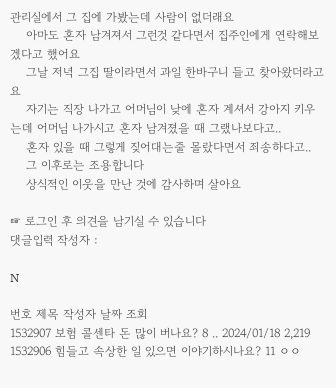관리실에서 그 집에 가봤는데 사람이 없더래요
    아마도 혼자 남겨져서 그런것 같다면서 집주인에게 연락해보겠다고 했어요
    그날 저녁 그집 딸이라면서 과일 한바구니 들고 찾아왔더라고요
    자기는 직장 나가고 어머님이 낮에 혼자 계셔서 강아지 키우는데 어머님 나가시고 혼자 남겨졌을 때 그랬나보다고..
    혼자 있을 때 그렇게 짖어대는줄 몰랐다면서 죄송하다고..
    그 이후로는 조용합니다
    상식적인 이웃을 만난 것에 감사하며 살아요

☞ 로그인 후 의견을 남기실 수 있습니다
댓글입력 작성자 :

N

번호 제목 작성자 날짜 조회
1532907 보험 콜센타 돈 많이 버나요? 8 .. 2024/01/18 2,219
1532906 힘들고 속상한 일 있으면 이야기하시나요? 11 ㅇㅇ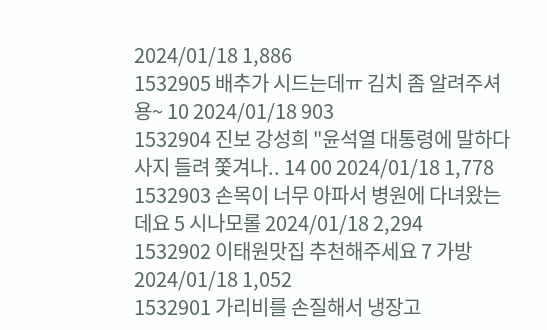2024/01/18 1,886
1532905 배추가 시드는데ㅠ 김치 좀 알려주셔용~ 10 2024/01/18 903
1532904 진보 강성희 "윤석열 대통령에 말하다 사지 들려 쫓겨나.. 14 00 2024/01/18 1,778
1532903 손목이 너무 아파서 병원에 다녀왔는데요 5 시나모롤 2024/01/18 2,294
1532902 이태원맛집 추천해주세요 7 가방 2024/01/18 1,052
1532901 가리비를 손질해서 냉장고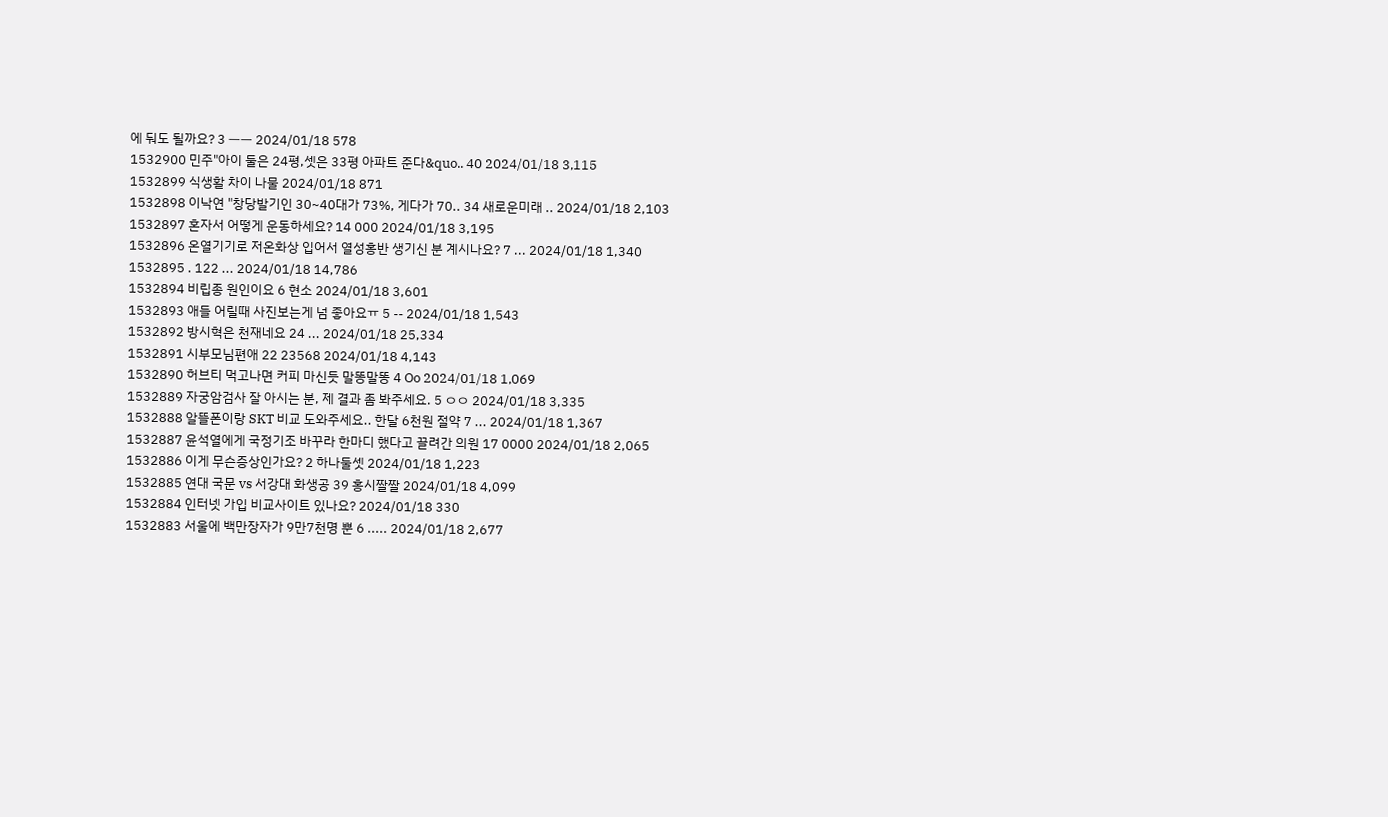에 둬도 될까요? 3 ㅡㅡ 2024/01/18 578
1532900 민주"아이 둘은 24평,셋은 33평 아파트 준다&quo.. 40 2024/01/18 3,115
1532899 식생활 차이 나물 2024/01/18 871
1532898 이낙연 "창당발기인 30~40대가 73%, 게다가 70.. 34 새로운미래 .. 2024/01/18 2,103
1532897 혼자서 어떻게 운동하세요? 14 000 2024/01/18 3,195
1532896 온열기기로 저온화상 입어서 열성홍반 생기신 분 계시나요? 7 ... 2024/01/18 1,340
1532895 . 122 ... 2024/01/18 14,786
1532894 비립종 원인이요 6 현소 2024/01/18 3,601
1532893 애들 어릴때 사진보는게 넘 좋아요ㅠ 5 -- 2024/01/18 1,543
1532892 방시혁은 천재네요 24 ... 2024/01/18 25,334
1532891 시부모님편애 22 23568 2024/01/18 4,143
1532890 허브티 먹고나면 커피 마신듯 말똥말똥 4 Oo 2024/01/18 1,069
1532889 자궁암검사 잘 아시는 분, 제 결과 좀 봐주세요. 5 ㅇㅇ 2024/01/18 3,335
1532888 알뜰폰이랑 SKT 비교 도와주세요.. 한달 6천원 절약 7 ... 2024/01/18 1,367
1532887 윤석열에게 국정기조 바꾸라 한마디 했다고 끌려간 의원 17 0000 2024/01/18 2,065
1532886 이게 무슨증상인가요? 2 하나둘셋 2024/01/18 1,223
1532885 연대 국문 vs 서강대 화생공 39 홍시짤짤 2024/01/18 4,099
1532884 인터넷 가입 비교사이트 있나요? 2024/01/18 330
1532883 서울에 백만장자가 9만7천명 뿐 6 ..... 2024/01/18 2,677